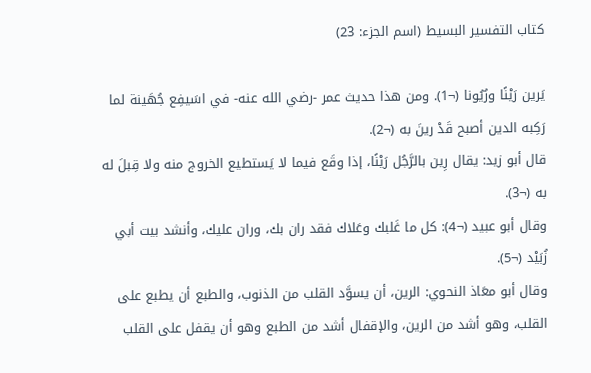كتاب التفسير البسيط (اسم الجزء: 23)

يَرين رَيْنًا ورُيُونا (¬1). ومن هذا حديث عمر -رضي الله عنه- في اسَيفِع جُهَينة لما رَكِبه الدين أصبح قَدْ رينَ به (¬2).
قال أبو زيد: يقال رِين بالرَّجُل رَيْنًا، إذا وقَع فيما لا يَستطيع الخروج منه ولا قِبلَ له به (¬3).
وقال أبو عبيد (¬4): كل ما غَلبك وعَلاك فقد ران بك، وران عليك، وأنشد بيت أبي زُبَيْد (¬5).
وقال أبو معَاذ النحوي: الرين، أن يسوَّد القلب من الذنوب، والطبع أن يطبع على القلب، وهو أشد من الرين، والإقفال أشد من الطبع وهو أن يقفل على القلب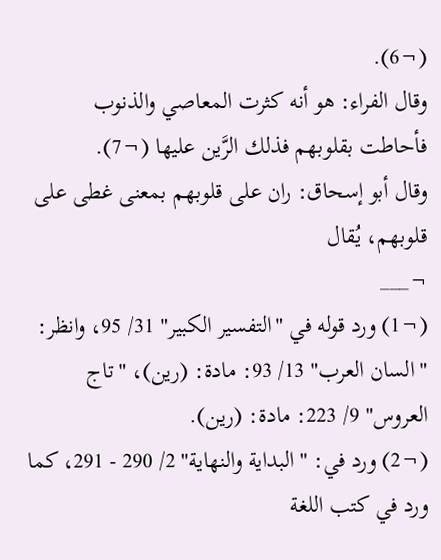(¬6).
وقال الفراء: هو أنه كثرت المعاصي والذنوب فأحاطت بقلوبهم فذلك الرَّين عليها (¬7).
وقال أبو إسحاق: ران على قلوبهم بمعنى غطى على قلوبهم، يُقال
¬___
(¬1) ورد قوله في "التفسير الكبير" 31/ 95، وانظر: "السان العرب" 13/ 93: مادة: (رين)، "تاج العروس" 9/ 223: مادة: (رين).
(¬2) ورد في: "البداية والنهاية" 2/ 290 - 291، كما ورد في كتب اللغة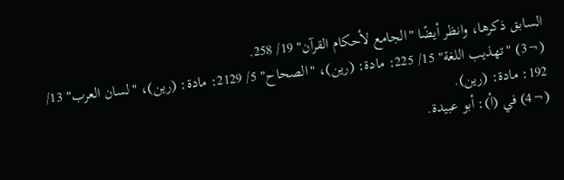السابق ذكرها، وانظر أيضًا "الجامع لأحكام القرآن" 19/ 258.
(¬3) "تهذيب اللغة" 15/ 225: مادة: (رين)، "الصحاح" 5/ 2129: مادة: (رين)، "لسان العرب" 13/ 192: مادة: (رين).
(¬4) في (أ): أبو عبيدة.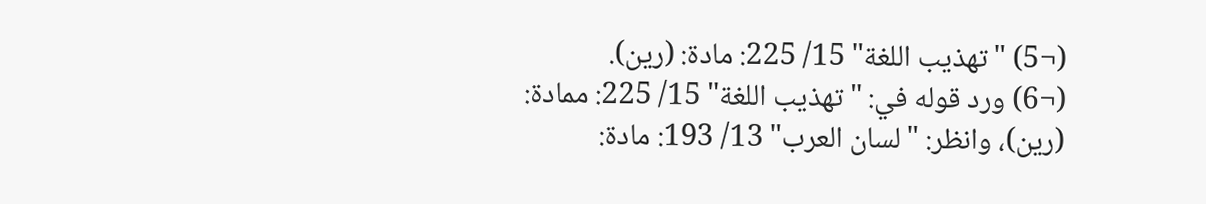(¬5) "تهذيب اللغة" 15/ 225: مادة: (رين).
(¬6) ورد قوله في: "تهذيب اللغة" 15/ 225: ممادة: (رين)، وانظر: "لسان العرب" 13/ 193: مادة: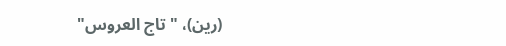(رين)، "تاج العروس"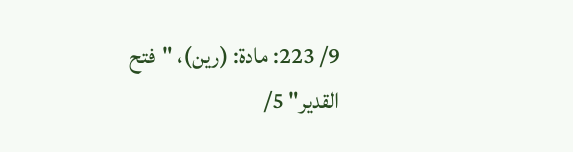9/ 223: مادة: (رين)، "فتح القدير" 5/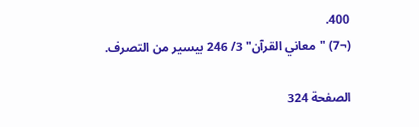400.
(¬7) "معاني القرآن" 3/ 246 بيسير من التصرف.

الصفحة 324